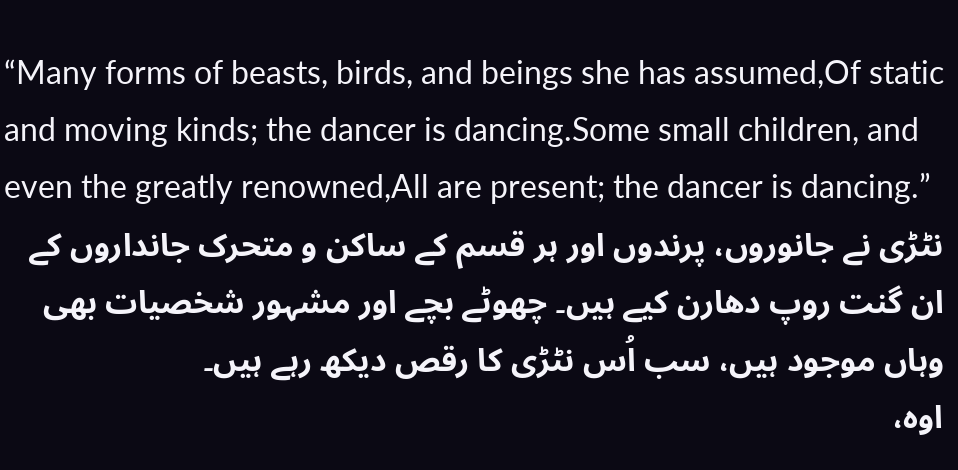“Many forms of beasts, birds, and beings she has assumed,Of static and moving kinds; the dancer is dancing.Some small children, and even the greatly renowned,All are present; the dancer is dancing.”
نٹڑی نے جانوروں، پرندوں اور ہر قسم کے ساکن و متحرک جانداروں کے ان گنت روپ دھارن کیے ہیں۔ چھوٹے بچے اور مشہور شخصیات بھی وہاں موجود ہیں، سب اُس نٹڑی کا رقص دیکھ رہے ہیں۔
اوہ،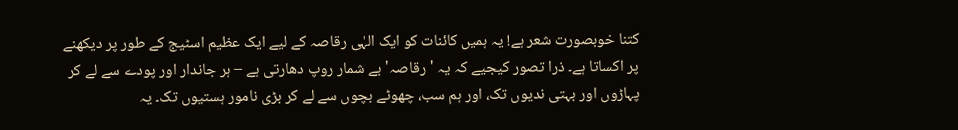کتنا خوبصورت شعر ہے! یہ ہمیں کائنات کو ایک الہٰی رقاصہ کے لیے ایک عظیم اسٹیج کے طور پر دیکھنے پر اکساتا ہے۔ ذرا تصور کیجیے کہ یہ 'رقاصہ' بے شمار روپ دھارتی ہے – ہر جاندار اور پودے سے لے کر پہاڑوں اور بہتی ندیوں تک، اور ہم سب، چھوٹے بچوں سے لے کر بڑی نامور ہستیوں تک۔ یہ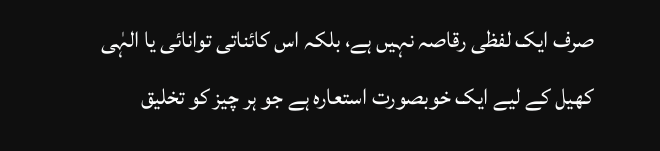صرف ایک لفظی رقاصہ نہیں ہے، بلکہ اس کائناتی توانائی یا الہٰی کھیل کے لیے ایک خوبصورت استعارہ ہے جو ہر چیز کو تخلیق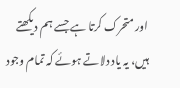اور متحرک کرتا ہے جسے ہم دیکھتے ہیں، یہ یاد دلاتے ہوئے کہ تمام وجود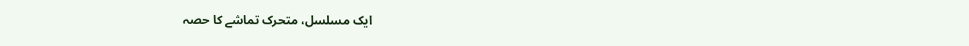ایک مسلسل، متحرک تماشے کا حصہ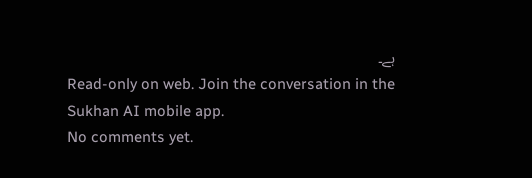ہے۔
Read-only on web. Join the conversation in the Sukhan AI mobile app.
No comments yet.